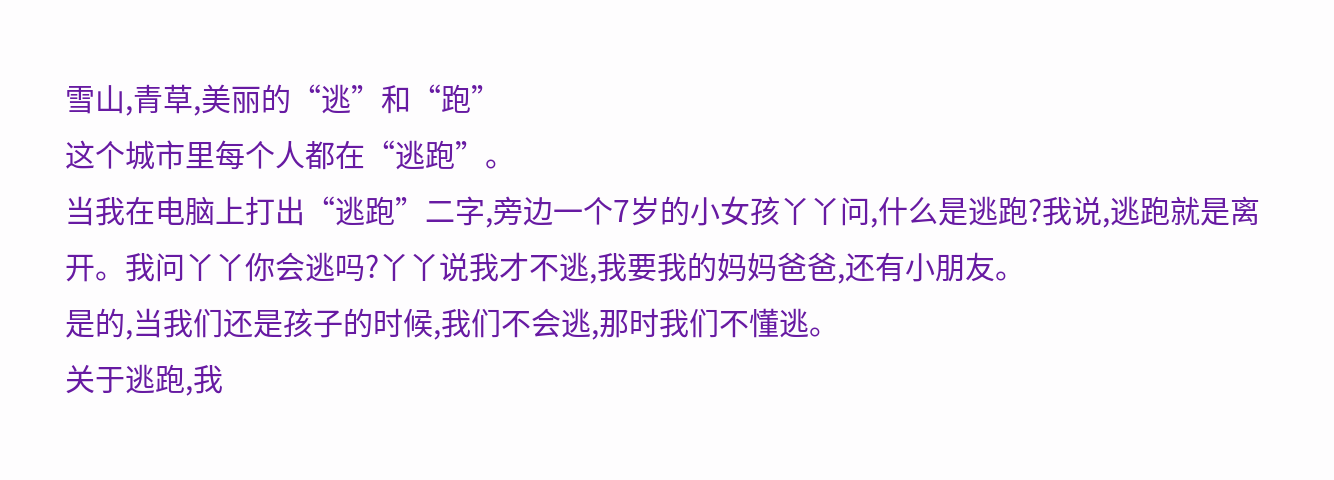雪山,青草,美丽的“逃”和“跑”
这个城市里每个人都在“逃跑”。
当我在电脑上打出“逃跑”二字,旁边一个7岁的小女孩丫丫问,什么是逃跑?我说,逃跑就是离开。我问丫丫你会逃吗?丫丫说我才不逃,我要我的妈妈爸爸,还有小朋友。
是的,当我们还是孩子的时候,我们不会逃,那时我们不懂逃。
关于逃跑,我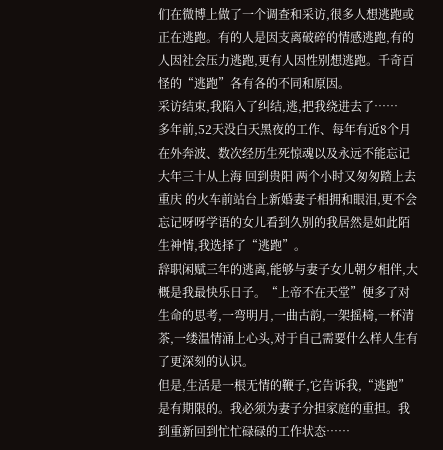们在微博上做了一个调查和采访,很多人想逃跑或正在逃跑。有的人是因支离破碎的情感逃跑,有的人因社会压力逃跑,更有人因性别想逃跑。千奇百怪的“逃跑”各有各的不同和原因。
采访结束,我陷入了纠结,逃,把我绕进去了……
多年前,52天没白天黑夜的工作、每年有近8个月在外奔波、数次经历生死惊魂以及永远不能忘记大年三十从上海 回到贵阳 两个小时又匆匆踏上去重庆 的火车前站台上新婚妻子相拥和眼泪,更不会忘记呀呀学语的女儿看到久别的我居然是如此陌生神情,我选择了“逃跑”。
辞职闲赋三年的逃离,能够与妻子女儿朝夕相伴,大概是我最快乐日子。“上帝不在天堂”便多了对生命的思考,一弯明月,一曲古韵,一架摇椅,一杯清茶,一缕温情涌上心头,对于自己需要什么样人生有了更深刻的认识。
但是,生活是一根无情的鞭子,它告诉我,“逃跑”是有期限的。我必须为妻子分担家庭的重担。我到重新回到忙忙碌碌的工作状态……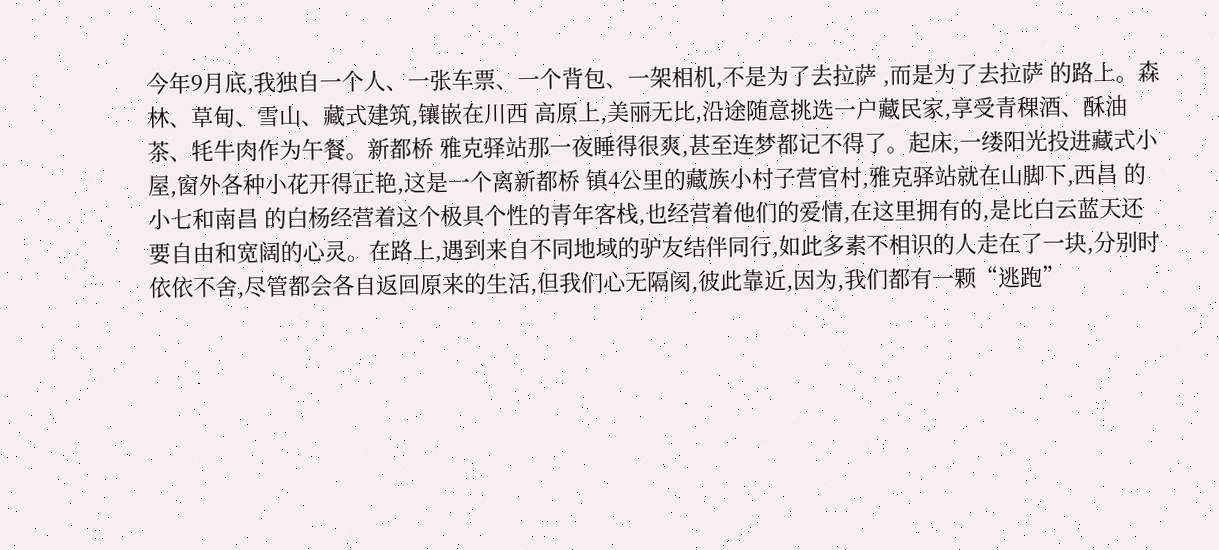今年9月底,我独自一个人、一张车票、一个背包、一架相机,不是为了去拉萨 ,而是为了去拉萨 的路上。森林、草甸、雪山、藏式建筑,镶嵌在川西 高原上,美丽无比,沿途随意挑选一户藏民家,享受青稞酒、酥油茶、牦牛肉作为午餐。新都桥 雅克驿站那一夜睡得很爽,甚至连梦都记不得了。起床,一缕阳光投进藏式小屋,窗外各种小花开得正艳,这是一个离新都桥 镇4公里的藏族小村子营官村,雅克驿站就在山脚下,西昌 的小七和南昌 的白杨经营着这个极具个性的青年客栈,也经营着他们的爱情,在这里拥有的,是比白云蓝天还要自由和宽阔的心灵。在路上,遇到来自不同地域的驴友结伴同行,如此多素不相识的人走在了一块,分别时依依不舍,尽管都会各自返回原来的生活,但我们心无隔阂,彼此靠近,因为,我们都有一颗“逃跑”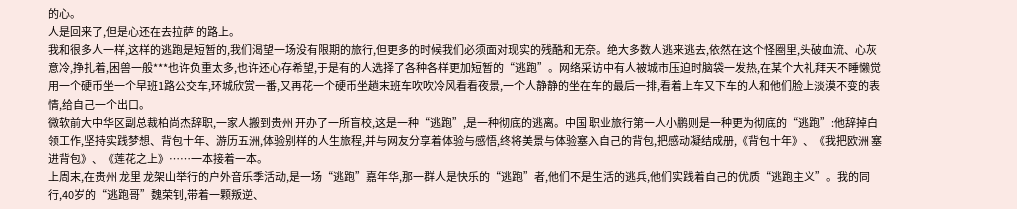的心。
人是回来了,但是心还在去拉萨 的路上。
我和很多人一样,这样的逃跑是短暂的,我们渴望一场没有限期的旅行,但更多的时候我们必须面对现实的残酷和无奈。绝大多数人逃来逃去,依然在这个怪圈里,头破血流、心灰意冷,挣扎着,困兽一般***也许负重太多,也许还心存希望,于是有的人选择了各种各样更加短暂的“逃跑”。网络采访中有人被城市压迫时脑袋一发热,在某个大礼拜天不睡懒觉用一个硬币坐一个早班1路公交车,环城欣赏一番,又再花一个硬币坐趟末班车吹吹冷风看看夜景,一个人静静的坐在车的最后一排,看着上车又下车的人和他们脸上淡漠不变的表情,给自己一个出口。
微软前大中华区副总裁柏尚杰辞职,一家人搬到贵州 开办了一所盲校,这是一种“逃跑”,是一种彻底的逃离。中国 职业旅行第一人小鹏则是一种更为彻底的“逃跑”:他辞掉白领工作,坚持实践梦想、背包十年、游历五洲,体验别样的人生旅程,并与网友分享着体验与感悟,终将美景与体验塞入自己的背包,把感动凝结成册,《背包十年》、《我把欧洲 塞进背包》、《莲花之上》……一本接着一本。
上周末,在贵州 龙里 龙架山举行的户外音乐季活动,是一场“逃跑”嘉年华,那一群人是快乐的“逃跑”者,他们不是生活的逃兵,他们实践着自己的优质“逃跑主义”。我的同行,40岁的“逃跑哥”魏荣钊,带着一颗叛逆、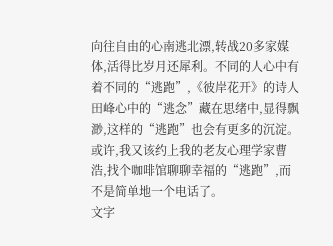向往自由的心南逃北漂,转战20多家媒体,活得比岁月还犀利。不同的人心中有着不同的“逃跑”,《彼岸花开》的诗人田峰心中的“逃念”藏在思绪中,显得飘渺,这样的“逃跑”也会有更多的沉淀。或许,我又该约上我的老友心理学家曹浩,找个咖啡馆聊聊幸福的“逃跑”,而不是简单地一个电话了。
文字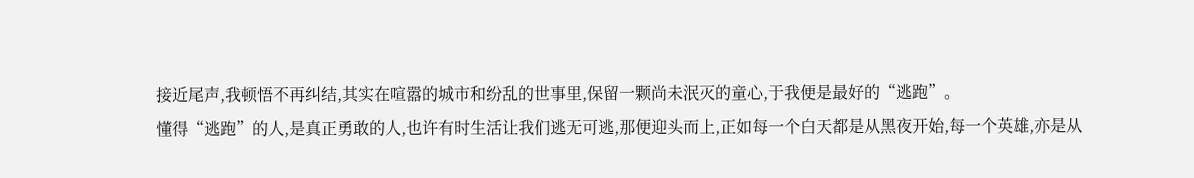接近尾声,我顿悟不再纠结,其实在喧嚣的城市和纷乱的世事里,保留一颗尚未泯灭的童心,于我便是最好的“逃跑”。
懂得“逃跑”的人,是真正勇敢的人,也许有时生活让我们逃无可逃,那便迎头而上,正如每一个白天都是从黑夜开始,每一个英雄,亦是从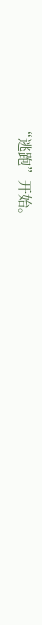“逃跑”开始。